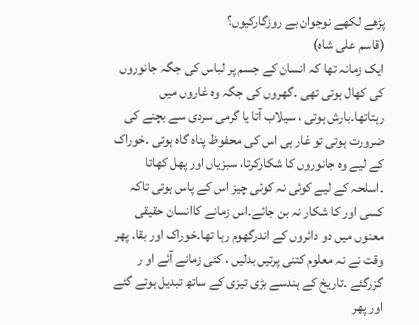پڑھے لکھے نوجوان بے روزگارکیوں؟
(قاسم علی شاہ)
ایک زمانہ تھا کہ انسان کے جسم پر لباس کی جگہ جانوروں کی کھال ہوتی تھی ۔گھروں کی جگہ وہ غاروں میں رہتاتھا۔بارش ہوتی ، سیلاب آتا یا گرمی سردی سے بچنے کی ضرورت ہوتی تو غار ہی اس کی محفوظ پناہ گاہ ہوتی ۔خوراک کے لیے وہ جانوروں کا شکارکرتا، سبزیاں اور پھل کھاتا ۔اسلحہ کے لیے کوئی نہ کوئی چیز اس کے پاس ہوتی تاکہ کسی اور کا شکار نہ بن جائے۔اس زمانے کاانسان حقیقی معنوں میں دو دائروں کے اندرگھوم رہا تھا۔خوراک اور بقا۔ پھر وقت نے نہ معلوم کتنی پرتیں بدلیں ، کئی زمانے آئے او ر گزرگئے ۔تاریخ کے ہندسے بڑی تیزی کے ساتھ تبدیل ہوتے گئے اور پھر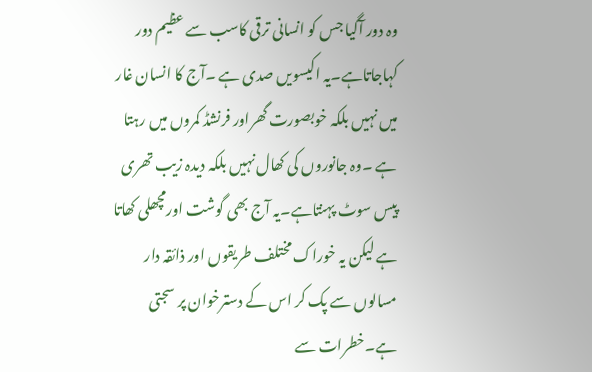وہ دور آگیا جس کو انسانی ترقی کاسب سے عظیم دور کہاجاتاہے۔یہ اکیسویں صدی ہے ۔آج کا انسان غار میں نہیں بلکہ خوبصورت گھراور فرنشڈ کمروں میں رہتا ہے ۔وہ جانوروں کی کھال نہیں بلکہ دیدہ زیب تھری پیس سوٹ پہنتاہے۔یہ آج بھی گوشت اورمچھلی کھاتا ہے لیکن یہ خوراک مختلف طریقوں اور ذائقہ دار مسالوں سے پک کر اس کے دسترخوان پر سجتی ہے۔خطرات سے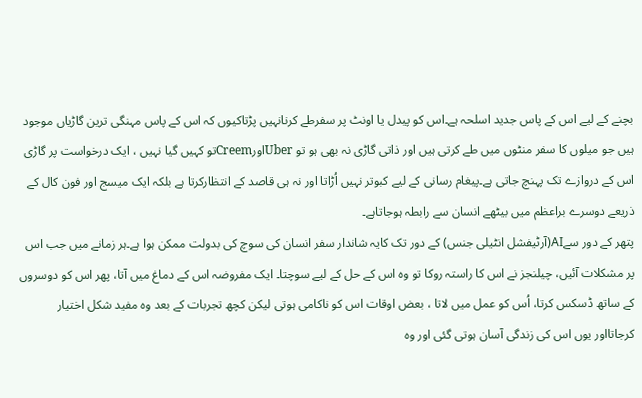بچنے کے لیے اس کے پاس جدید اسلحہ ہے۔اس کو پیدل یا اونٹ پر سفرطے کرنانہیں پڑتاکیوں کہ اس کے پاس مہنگی ترین گاڑیاں موجود ہیں جو میلوں کا سفر منٹوں میں طے کرتی ہیں اور ذاتی گاڑی نہ بھی ہو تو UberاورCreemتو کہیں گیا نہیں ، ایک درخواست پر گاڑی اس کے دروازے تک پہنچ جاتی ہے۔پیغام رسانی کے لیے کبوتر نہیں اُڑاتا اور نہ ہی قاصد کے انتظارکرتا ہے بلکہ ایک میسج اور فون کال کے ذریعے دوسرے براعظم میں بیٹھے انسان سے رابطہ ہوجاتاہے۔
پتھر کے دور سےAI(آرٹیفشل انٹیلی جنس) کے دور تک کایہ شاندار سفر انسان کی سوچ کی بدولت ممکن ہوا ہے۔ہر زمانے میں جب اس پر مشکلات آئیں، چیلنجز نے اس کا راستہ روکا تو وہ اس کے حل کے لیے سوچتا۔ ایک مفروضہ اس کے دماغ میں آتا، پھر اس کو دوسروں کے ساتھ ڈسکس کرتا، اُس کو عمل میں لاتا ، بعض اوقات اس کو ناکامی ہوتی لیکن کچھ تجربات کے بعد وہ مفید شکل اختیار کرجاتااور یوں اس کی زندگی آسان ہوتی گئی اور وہ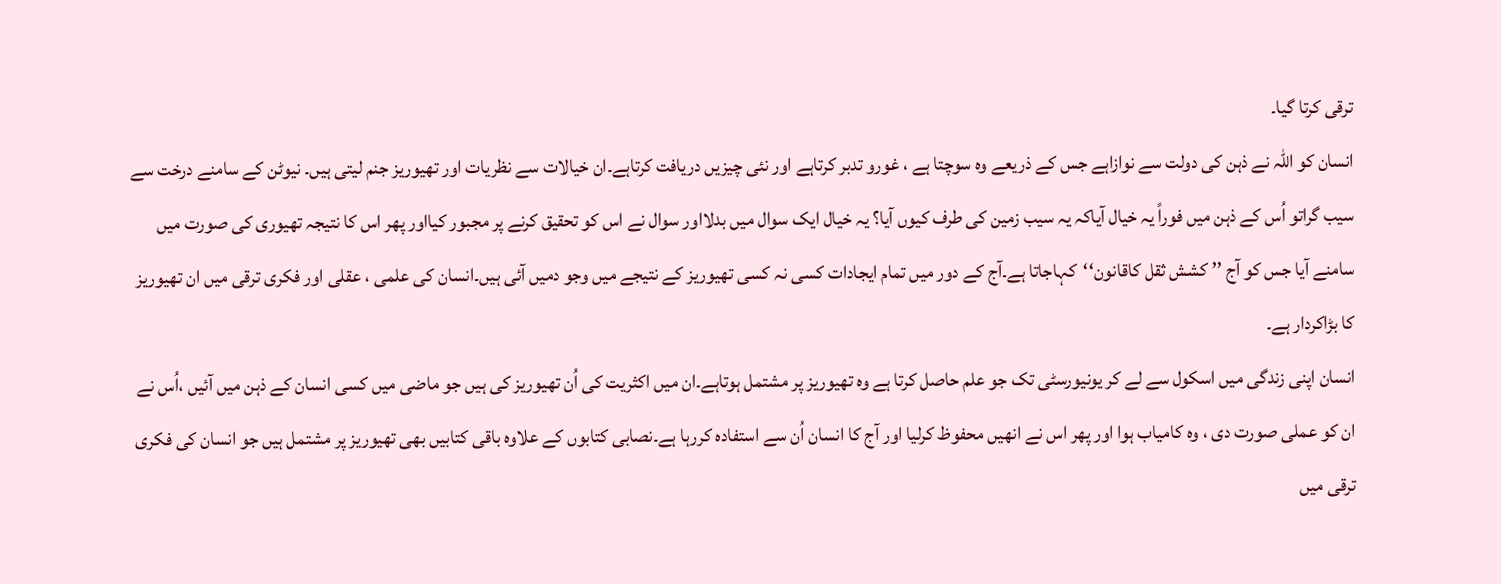ترقی کرتا گیا۔
انسان کو اللہ نے ذہن کی دولت سے نوازاہے جس کے ذریعے وہ سوچتا ہے ، غورو تدبر کرتاہے اور نئی چیزیں دریافت کرتاہے۔ان خیالات سے نظریات اور تھیوریز جنم لیتی ہیں۔ نیوٹن کے سامنے درخت سے سیب گراتو اُس کے ذہن میں فوراً یہ خیال آیاکہ یہ سیب زمین کی طرف کیوں آیا؟ یہ خیال ایک سوال میں بدلااور سوال نے اس کو تحقیق کرنے پر مجبور کیااور پھر اس کا نتیجہ تھیوری کی صورت میں سامنے آیا جس کو آج ’’ کشش ثقل کاقانون‘‘کہاجاتا ہے۔آج کے دور میں تمام ایجادات کسی نہ کسی تھیوریز کے نتیجے میں وجو دمیں آئی ہیں۔انسان کی علمی ، عقلی اور فکری ترقی میں ان تھیوریز کا بڑاکردار ہے۔
انسان اپنی زندگی میں اسکول سے لے کر یونیورسٹی تک جو علم حاصل کرتا ہے وہ تھیوریز پر مشتمل ہوتاہے۔ان میں اکثریت کی اُن تھیوریز کی ہیں جو ماضی میں کسی انسان کے ذہن میں آئیں ،اُس نے ان کو عملی صورت دی ، وہ کامیاب ہوا اور پھر اس نے انھیں محفوظ کرلیا اور آج کا انسان اُن سے استفادہ کررہا ہے۔نصابی کتابوں کے علاوہ باقی کتابیں بھی تھیوریز پر مشتمل ہیں جو انسان کی فکری ترقی میں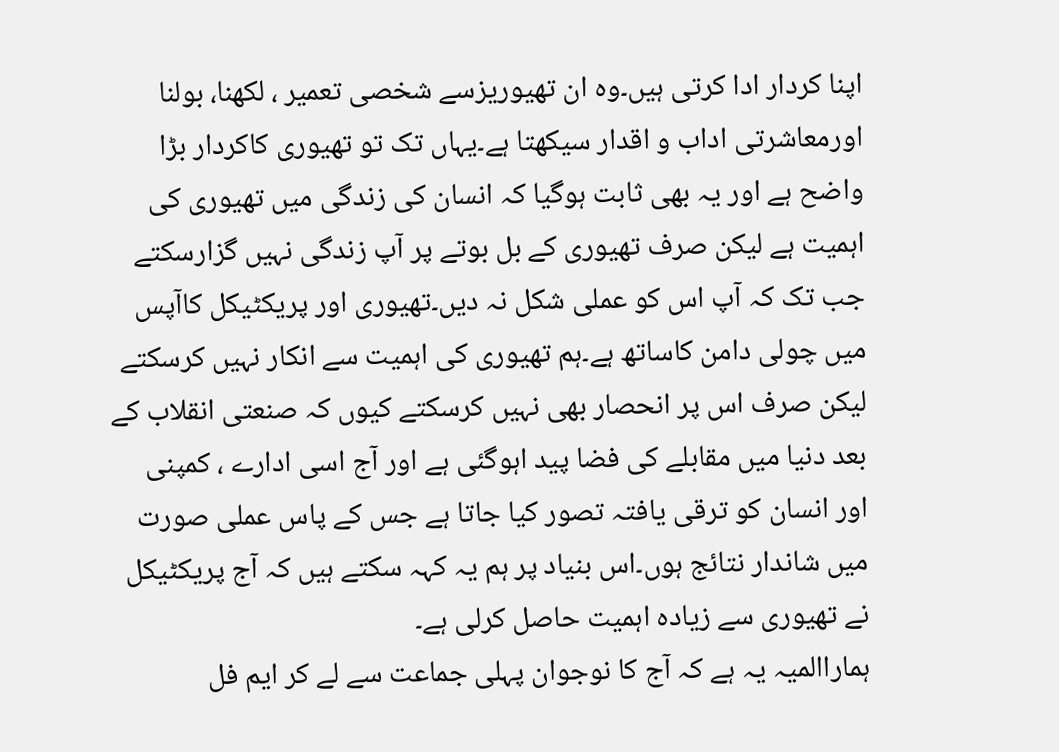اپنا کردار ادا کرتی ہیں۔وہ ان تھیوریزسے شخصی تعمیر ، لکھنا، بولنا اورمعاشرتی اداب و اقدار سیکھتا ہے۔یہاں تک تو تھیوری کاکردار بڑا واضح ہے اور یہ بھی ثابت ہوگیا کہ انسان کی زندگی میں تھیوری کی اہمیت ہے لیکن صرف تھیوری کے بل بوتے پر آپ زندگی نہیں گزارسکتے جب تک کہ آپ اس کو عملی شکل نہ دیں۔تھیوری اور پریکٹیکل کاآپس میں چولی دامن کاساتھ ہے۔ہم تھیوری کی اہمیت سے انکار نہیں کرسکتے لیکن صرف اس پر انحصار بھی نہیں کرسکتے کیوں کہ صنعتی انقلاب کے بعد دنیا میں مقابلے کی فضا پید اہوگئی ہے اور آج اسی ادارے ، کمپنی اور انسان کو ترقی یافتہ تصور کیا جاتا ہے جس کے پاس عملی صورت میں شاندار نتائج ہوں۔اس بنیاد پر ہم یہ کہہ سکتے ہیں کہ آج پریکٹیکل نے تھیوری سے زیادہ اہمیت حاصل کرلی ہے۔
ہماراالمیہ یہ ہے کہ آج کا نوجوان پہلی جماعت سے لے کر ایم فل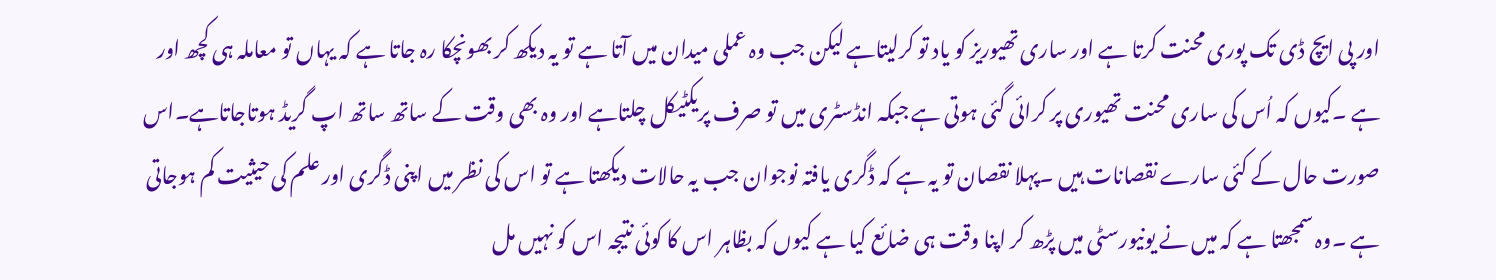اور پی ایچ ڈی تک پوری محنت کرتا ہے اور ساری تھیوریز کو یاد تو کرلیتاہے لیکن جب وہ عملی میدان میں آتا ہے تو یہ دیکھ کر بھونچکا رہ جاتا ہے کہ یہاں تو معاملہ ہی کچھ اور ہے ۔کیوں کہ اُس کی ساری محنت تھیوری پر کرائی گئی ہوتی ہے جبکہ انڈسٹری میں تو صرف پریکٹیکل چلتاہے اور وہ بھی وقت کے ساتھ ساتھ اپ گریڈ ہوتاجاتاہے۔اس صورت حال کے کئی سارے نقصانات ہیں ۔پہلا نقصان تو یہ ہے کہ ڈگری یافتہ نوجوان جب یہ حالات دیکھتا ہے تو اس کی نظر میں اپنی ڈگری اور علم کی حیثیت کم ہوجاتی ہے ۔وہ سمجھتا ہے کہ میں نے یونیورسٹی میں پڑھ کر اپنا وقت ہی ضائع کیا ہے کیوں کہ بظاہر اس کا کوئی نتیجہ اس کو نہیں مل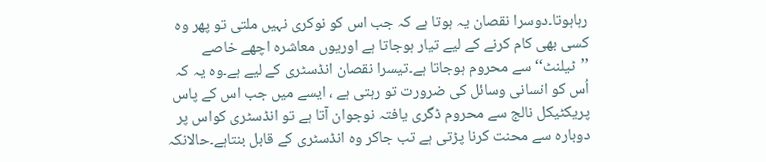رہاہوتا۔دوسرا نقصان یہ ہوتا ہے کہ جب اس کو نوکری نہیں ملتی تو پھر وہ کسی بھی کام کرنے کے لیے تیار ہوجاتا ہے اوریوں معاشرہ اچھے خاصے ’’ٹیلنٹ‘‘ سے محروم ہوجاتا ہے۔تیسرا نقصان انڈسٹری کے لیے ہے۔وہ یہ کہ اُس کو انسانی وسائل کی ضرورت تو رہتی ہے ، ایسے میں جب اس کے پاس پریکٹیکل نالج سے محروم ڈگری یافتہ نوجوان آتا ہے تو انڈسٹری کواس پر دوبارہ سے محنت کرنا پڑتی ہے تب جاکر وہ انڈسٹری کے قابل بنتاہے۔حالانکہ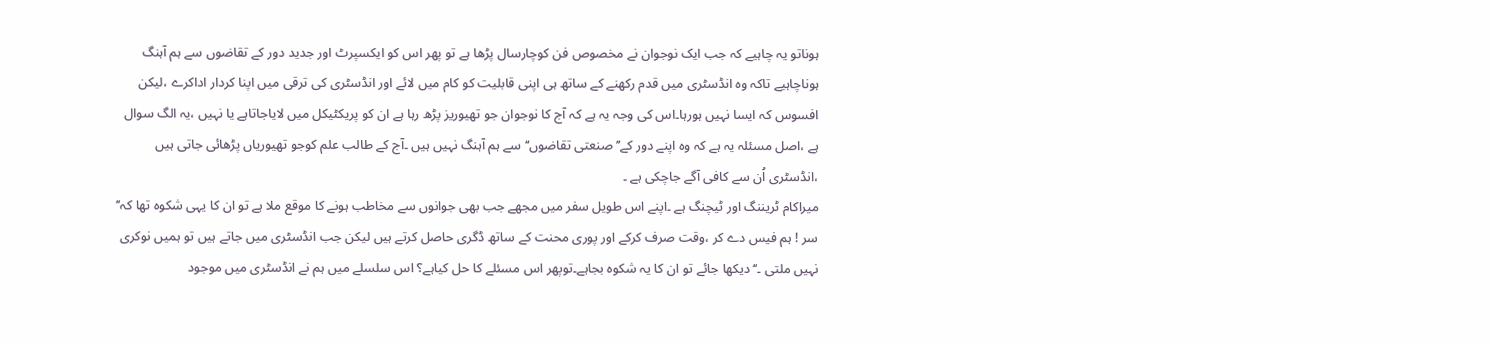ہوناتو یہ چاہیے کہ جب ایک نوجوان نے مخصوص فن کوچارسال پڑھا ہے تو پھر اس کو ایکسپرٹ اور جدید دور کے تقاضوں سے ہم آہنگ ہوناچاہیے تاکہ وہ انڈسٹری میں قدم رکھنے کے ساتھ ہی اپنی قابلیت کو کام میں لائے اور انڈسٹری کی ترقی میں اپنا کردار اداکرے ،لیکن افسوس کہ ایسا نہیں ہورہا۔اس کی وجہ یہ ہے کہ آج کا نوجوان جو تھیوریز پڑھ رہا ہے ان کو پریکٹیکل میں لایاجاتاہے یا نہیں ،یہ الگ سوال ہے ،اصل مسئلہ یہ ہے کہ وہ اپنے دور کے’’صنعتی تقاضوں‘‘سے ہم آہنگ نہیں ہیں ۔آج کے طالب علم کوجو تھیوریاں پڑھائی جاتی ہیں ،انڈسٹری اُن سے کافی آگے جاچکی ہے ۔
میراکام ٹریننگ اور ٹیچنگ ہے ۔اپنے اس طویل سفر میں مجھے جب بھی جوانوں سے مخاطب ہونے کا موقع ملا ہے تو ان کا یہی شکوہ تھا کہ’’ سر ! ہم فیس دے کر ،وقت صرف کرکے اور پوری محنت کے ساتھ ڈگری حاصل کرتے ہیں لیکن جب انڈسٹری میں جاتے ہیں تو ہمیں نوکری نہیں ملتی ۔‘‘دیکھا جائے تو ان کا یہ شکوہ بجاہے۔توپھر اس مسئلے کا حل کیاہے؟ اس سلسلے میں ہم نے انڈسٹری میں موجود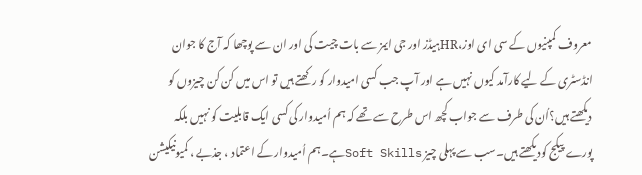معروف کمپنیوں کے سی ای اوز،HRہیڈز اور جی ایمز سے بات چیت کی اور ان سے پوچھا کہ آج کا جوان انڈسٹری کے لیے کارآمد کیوں نہیں ہے اور آپ جب کسی امیدوار کو رکھتے ہیں تو اس میں کن کن چیزوں کو دیکھتے ہیں؟اُن کی طرف سے جواب کچھ اس طرح سے تھے کہ ہم اُمیدوار کی کسی ایک قابلیت کو نہیں بلکہ پورے پیکج کودیکھتے ہیں۔سب سے پہلی چیز Soft Skillsہے۔ہم اُمیدوار کے اعتماد ، جذبے ، کمیونیکیشن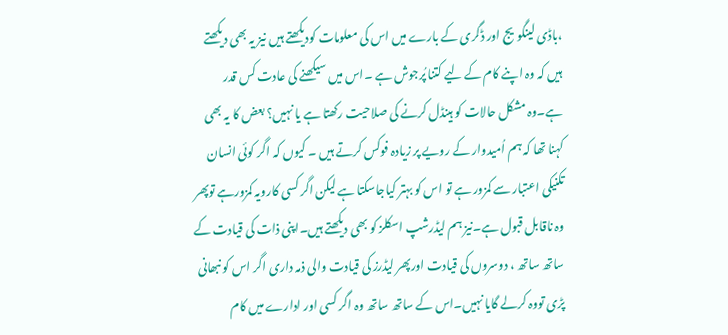،باڈی لینگویج اور ڈگری کے بارے میں اس کی معلومات کودیکھتے ہیں نیز یہ بھی دیکھتے ہیں کہ وہ اپنے کام کے لیے کتنا پُرجوش ہے ۔اس میں سیکھنے کی عادت کس قدر ہے۔وہ مشکل حالات کو ہینڈل کرنے کی صلاحیت رکھتا ہے یا نہیں؟ بعض کا یہ بھی کہنا تھا کہ ہم اُمیدوار کے رویے پر زیادہ فوکس کرتے ہیں ۔ کیوں کہ اگر کوئی انسان تکنیکی اعتبار سے کمزور ہے تو اس کو بہتر کیاجاسکتا ہے لیکن اگر کسی کارویہ کمزورہے توپھر وہ ناقابل قبول ہے۔نیز ہم لیڈرشپ اسکلز کو بھی دیکھتے ہیں۔اپنی ذات کی قیادت کے ساتھ ساتھ ، دوسروں کی قیادت اورپھر لیڈرز کی قیادت والی ذمہ داری اگر اس کو نبھانی پڑی تووہ کرلے گایا نہیں۔اس کے ساتھ ساتھ وہ اگر کسی اور ادارے میں کام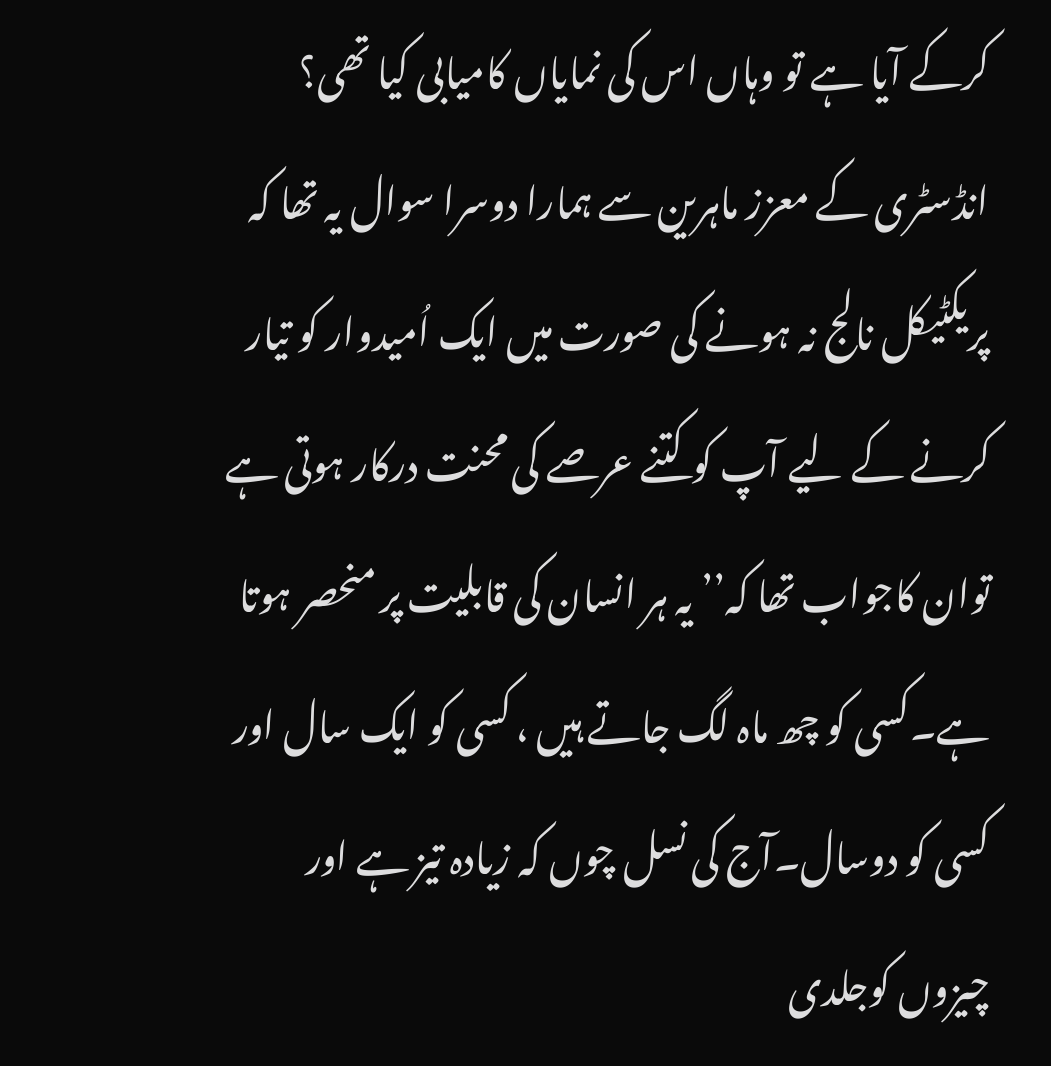کرکے آیا ہے تو وہاں اس کی نمایاں کامیابی کیا تھی؟
انڈسٹری کے معزز ماہرین سے ہمارا دوسرا سوال یہ تھا کہ پریکٹیکل نالج نہ ہونے کی صورت میں ایک اُمیدوار کو تیار کرنے کے لیے آپ کو کتنے عرصے کی محنت درکار ہوتی ہے توان کاجواب تھا کہ’’ یہ ہر انسان کی قابلیت پر منحصر ہوتا ہے۔کسی کو چھ ماہ لگ جاتے ہیں ، کسی کو ایک سال اور کسی کو دوسال۔آج کی نسل چوں کہ زیادہ تیز ہے اور چیزوں کوجلدی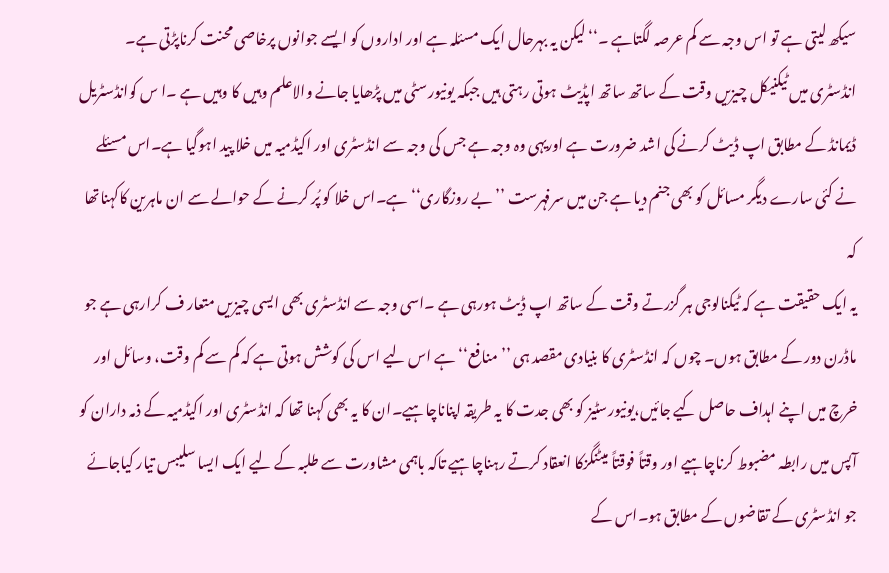سیکھ لیتی ہے تو اس وجہ سے کم عرصہ لگتاہے ۔‘‘لیکن یہ بہرحال ایک مسئلہ ہے اور اداروں کو ایسے جوانوں پرخاصی محنت کرناپڑتی ہے۔
انڈسٹری میں ٹیکنیکل چیزیں وقت کے ساتھ ساتھ اپڈیٹ ہوتی رہتی ہیں جبکہ یونیورسٹی میں پڑھایا جانے والاعلم وہیں کا وہیں ہے ۔ا س کوانڈسٹریل ڈیمانڈ کے مطابق اپ ڈیٹ کرنے کی اشد ضرورت ہے اوریہی وہ وجہ ہے جس کی وجہ سے انڈسٹری اور اکیڈمیہ میں خلا پید اہوگیا ہے۔اس مسئلے نے کئی سارے دیگر مسائل کو بھی جنم دیا ہے جن میں سرفہرست ’’بے روزگاری‘‘ ہے۔اس خلا کو پُر کرنے کے حوالے سے ان ماہرین کاکہناتھا کہ
یہ ایک حقیقت ہے کہ ٹیکنالوجی ہر گزرتے وقت کے ساتھ اپ ڈیٹ ہورہی ہے ۔اسی وجہ سے انڈسٹری بھی ایسی چیزیں متعار ف کرارہی ہے جو ماڈرن دور کے مطابق ہوں۔ چوں کہ انڈسٹری کا بنیادی مقصد ہی ’’منافع‘‘ ہے اس لیے اس کی کوشش ہوتی ہے کہ کم سے کم وقت، وسائل اور خرچ میں اپنے اہداف حاصل کیے جائیں،یونیورسٹیز کو بھی جدت کا یہ طریقہ اپناناچاہیے۔ان کا یہ بھی کہنا تھا کہ انڈسٹری اور اکیڈمیہ کے ذمہ داران کو آپس میں رابطہ مضبوط کرناچاہیے اور وقتاً فوقتاً میٹنگزکا انعقاد کرتے رہناچاہیے تاکہ باہمی مشاورت سے طلبہ کے لیے ایک ایسا سلیبس تیار کیاجائے جو انڈسٹری کے تقاضوں کے مطابق ہو۔اس کے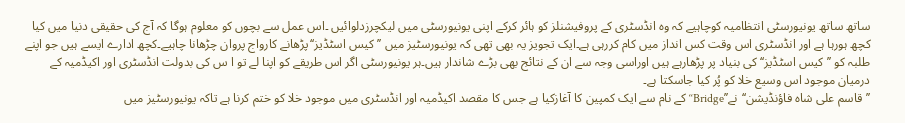ساتھ ساتھ یونیورسٹی انتظامیہ کوچاہیے کہ وہ انڈسٹری کے پروفیشنلز کو ہائر کرکے اپنی یونیورسٹی میں لیکچرزدلوائیں ۔اس عمل سے بچوں کو معلوم ہوگا کہ آج کی حقیقی دنیا میں کیا کچھ ہورہا ہے اور انڈسٹری اس وقت کس انداز میں کام کررہی ہے۔ایک تجویز یہ بھی تھی کہ یونیورسٹیز میں ’’کیس اسٹڈیز‘‘پڑھانے کارواج پروان چڑھانا چاہیے۔کچھ ادارے ایسے ہیں جو اپنے طلبہ کو ’’کیس اسٹڈیز‘‘ کی بنیاد پر پڑھارہے ہیں اوراسی وجہ سے ان کے نتائج بھی بڑے شاندار ہیں۔ہر یونیورسٹی اگر اس طریقے کو اپنا لے تو ا س کی بدولت انڈسٹری اور اکیڈمیہ کے درمیان موجود اس وسیع خلا کو پُر کیا جاسکتا ہے۔
’’قاسم علی شاہ فاؤنڈیشن‘‘نے’’Bridge‘‘ کے نام سے ایک کمپین کا آغازکیا ہے جس کا مقصد اکیڈمیہ اور انڈسٹری میں موجود خلا کو ختم کرنا ہے تاکہ یونیورسٹیز میں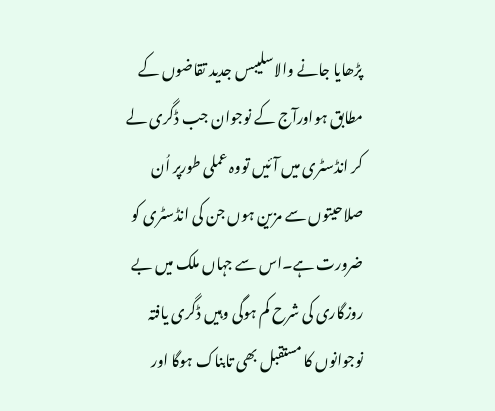پڑھایا جانے والاسلیبس جدید تقاضوں کے مطابق ہواورآج کے نوجوان جب ڈگری لے کر انڈسٹری میں آئیں تووہ عملی طورپر اُن صلاحیتوں سے مزین ہوں جن کی انڈسٹری کو ضرورت ہے۔اس سے جہاں ملک میں بے روزگاری کی شرح کم ہوگی وہیں ڈگری یافتہ نوجوانوں کا مستقبل بھی تابناک ہوگا اور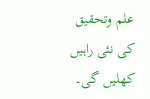علم وتحقیق کی نئی راہیں کھلیں گی۔